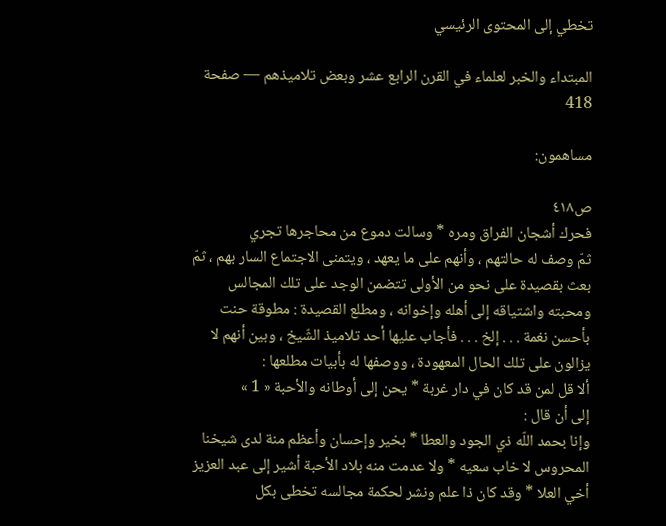تخطي إلى المحتوى الرئيسي

المبتداء والخبر لعلماء في القرن الرابع عشر وبعض تلاميذهم — صفحة 418

مساهمون:

ص٤١٨
فحرك أشجان الفراق ومره * وسالت دموع من محاجرها تجري
ثمّ وصف له حالتهم ، وأنهم على ما يعهد ، ويتمنى الاجتماع السار بهم ، ثمّ بعث بقصيدة على نحو من الأولى تتضمن الوجد على تلك المجالس ومحبته واشتياقه إلى أهله وإخوانه ، ومطلع القصيدة : مطوقة حنت بأحسن نغمة . . . إلخ . . . فأجاب عليها أحد تلاميذ الشّيخ ، وبين أنهم لا يزالون على تلك الحال المعهودة ، ووصفها له بأبيات مطلعها :
ألا قل لمن قد كان في دار غربة * يحن إلى أوطانه والأحبة « 1 »
إلى أن قال :
وإنا بحمد اللّه ذي الجود والعطا * بخير وإحسان وأعظم منة لدى شيخنا المحروس لا خاب سعيه * ولا عدمت منه بلاد الأحبة أشير إلى عبد العزيز أخي العلا * وقد كان ذا علم ونشر لحكمة مجالسه تخطى بكل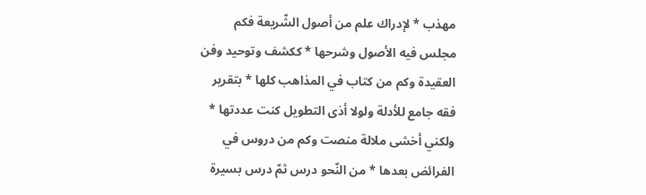مهذب * لإدراك علم من أصول الشّريعة فكم مجلس فيه الأصول وشرحها * ككشف وتوحيد وفن العقيدة وكم من كتاب في المذاهب كلها * بتقرير فقه جامع للأدلة ولولا أذى التطويل كنت عددتها * ولكني أخشى ملالة منصت وكم من دروس في الفرائض بعدها * من النّحو درس ثمّ درس بسيرة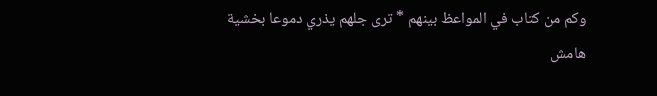وكم من كتاب في المواعظ بينهم * ترى جلهم يذري دموعا بخشية
هامش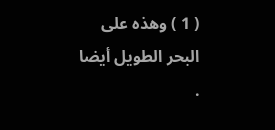( 1 ) وهذه على البحر الطويل أيضا .